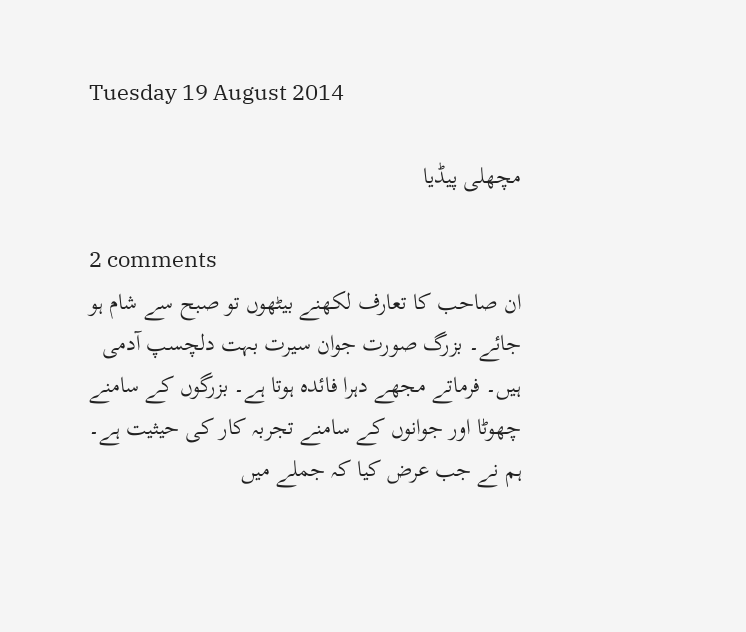Tuesday 19 August 2014

مچھلی پیڈیا

2 comments
ان صاحب کا تعارف لکھنے بیٹھوں تو صبح سے شام ہو جائے۔ بزرگ صورت جوان سیرت بہت دلچسپ آدمی ہیں۔ فرماتے مجھے دہرا فائدہ ہوتا ہے۔ بزرگوں کے سامنے چھوٹا اور جوانوں کے سامنے تجربہ کار کی حیثیت ہے۔ ہم نے جب عرض کیا کہ جملے میں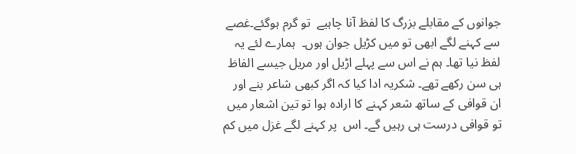جوانوں کے مقابلے بزرگ کا لفظ آنا چاہیے  تو گرم ہوگئے۔غصے سے کہنے لگے ابھی تو میں کڑیل جوان ہوں۔  ہمارے لئے یہ لفظ نیا تھا۔ ہم نے اس سے پہلے اڑیل اور مریل جیسے الفاظ ہی سن رکھے تھے۔ شکریہ ادا کیا کہ اگر کبھی شاعر بنے اور ان قوافی کے ساتھ شعر کہنے کا ارادہ ہوا تو تین اشعار میں تو قوافی درست ہی رہیں گے۔ اس  پر کہنے لگے غزل میں کم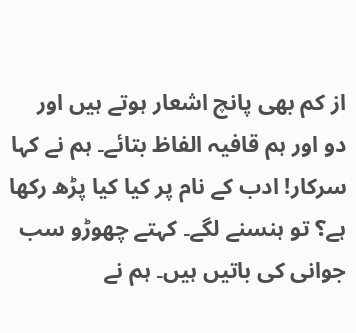از کم بھی پانچ اشعار ہوتے ہیں اور  دو اور ہم قافیہ الفاظ بتائے۔ ہم نے کہا سرکار! ادب کے نام پر کیا کیا پڑھ رکھا ہے؟ تو ہنسنے لگے۔ کہتے چھوڑو سب جوانی کی باتیں ہیں۔ ہم نے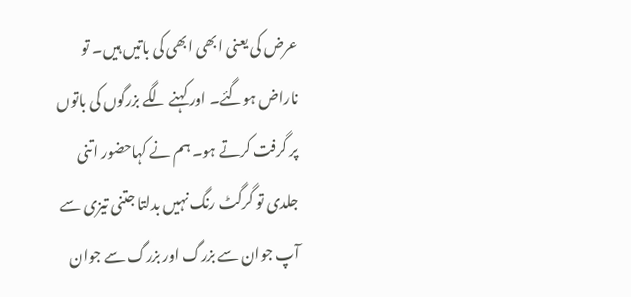عرض کی یعنی ابھی ابھی کی باتیں ہیں۔ تو ناراض ہوگئے۔ اور کہنے لگے بزرگوں کی باتوں پر گرفت کرتے ہو۔ ہم نے کہاحضور اتنی جلدی تو گرگٹ رنگ نہیں بدلتا جتنی تیزی سے آپ جوان سے بزرگ اور بزرگ سے جوان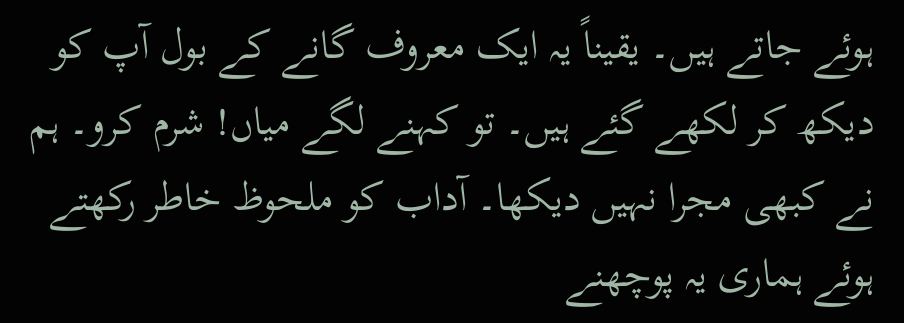ہوئے جاتے ہیں۔ یقیناً یہ ایک معروف گانے کے بول آپ کو دیکھ کر لکھے گئے ہیں۔ تو کہنے لگے میاں! شرم کرو۔ ہم نے کبھی مجرا نہیں دیکھا۔ آداب کو ملحوظ خاطر رکھتے ہوئے ہماری یہ پوچھنے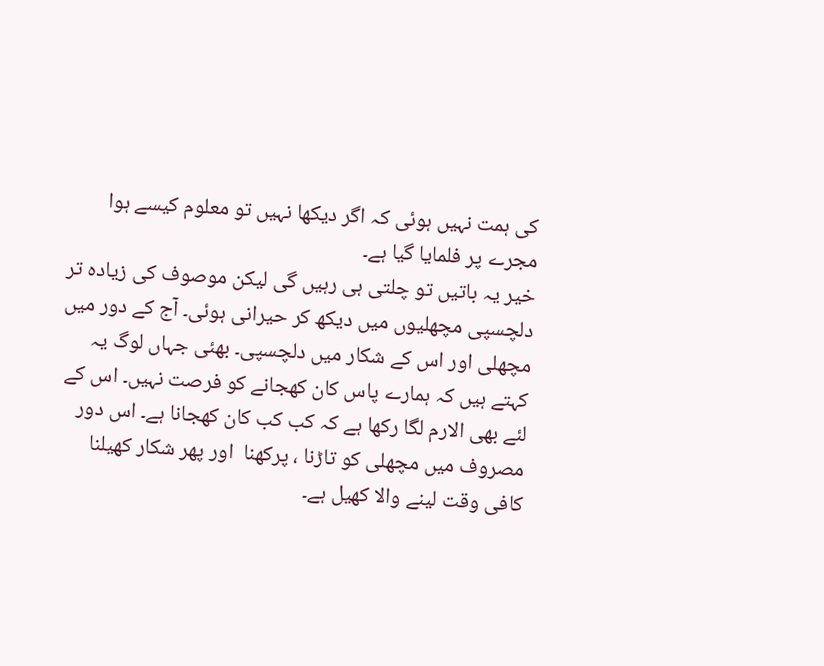کی ہمت نہیں ہوئی کہ اگر دیکھا نہیں تو معلوم کیسے ہوا مجرے پر فلمایا گیا ہے۔
خیر یہ باتیں تو چلتی ہی رہیں گی لیکن موصوف کی زیادہ تر دلچسپی مچھلیوں میں دیکھ کر حیرانی ہوئی۔ آج کے دور میں مچھلی اور اس کے شکار میں دلچسپی۔ بھئی جہاں لوگ یہ کہتے ہیں کہ ہمارے پاس کان کھجانے کو فرصت نہیں۔ اس کے لئے بھی الارم لگا رکھا ہے کہ کب کب کان کھجانا ہے۔ اس دور مصروف میں مچھلی کو تاڑنا ، پرکھنا  اور پھر شکار کھیلنا کافی وقت لینے والا کھیل ہے۔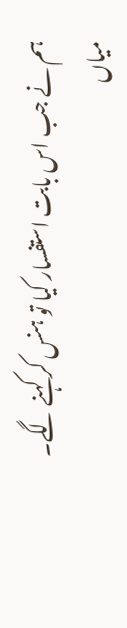ہم نے جب اس بابت استفسار کیا تو ہنس کر کہنے لگے۔ میاں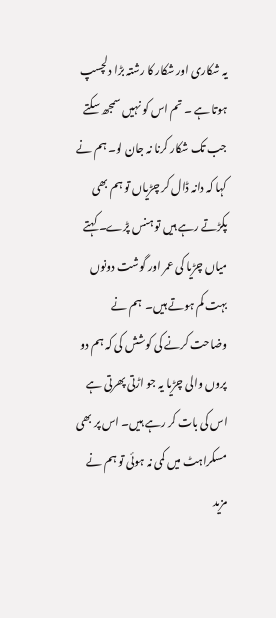یہ شکاری اور شکار کا رشتہ بڑا دلچسپ ہوتا ہے ۔ تم اس کو نہیں سمجھ سکتے جب تک شکار کرنا نہ جان لو۔ ہم نے کہا کہ دانہ ڈال کر چڑیاں تو ہم بھی پکڑتے رہے ہیں تو ہنس پڑے۔ کہتے میاں چڑیا کی عمر اور گوشت دونوں بہت کم ہوتے ہیں۔  ہم نے وضاحت کرنے کی کوشش کی کہ ہم دو پروں والی چڑیا یہ جو اڑتی پھرتی ہے اس کی بات کر رہے ہیں۔ اس پر بھی مسکراہٹ میں کمی نہ ہوئی تو ہم نے مزید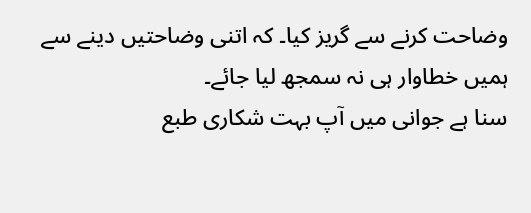وضاحت کرنے سے گریز کیا۔ کہ اتنی وضاحتیں دینے سے ہمیں خطاوار ہی نہ سمجھ لیا جائے۔
سنا ہے جوانی میں آپ بہت شکاری طبع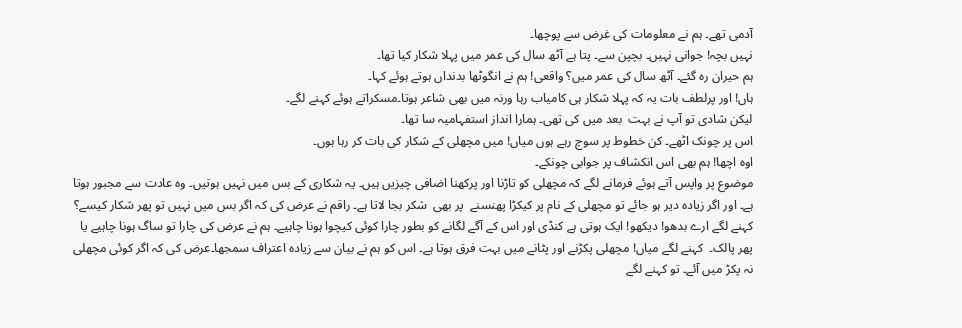آدمی تھے۔ ہم نے معلومات کی غرض سے پوچھا۔
نہیں بچہ! جوانی نہیں۔ بچپن سے۔ پتا ہے آٹھ سال کی عمر میں پہلا شکار کیا تھا۔
ہم حیران رہ گئے۔ آٹھ سال کی عمر میں؟ واقعی! ہم نے انگوٹھا بدنداں ہوتے ہوئے کہا۔
ہاں! اور پرلطف بات یہ کہ پہلا شکار ہی کامیاب رہا ورنہ میں بھی شاعر ہوتا۔مسکراتے ہوئے کہنے لگے۔
لیکن شادی تو آپ نے بہت  بعد میں کی تھی۔ ہمارا انداز استفہامیہ سا تھا۔
اس پر چونک اٹھے۔ کن خطوط پر سوچ رہے ہوں میاں! میں مچھلی کے شکار کی بات کر رہا ہوں۔
اوہ اچھا! ہم بھی اس انکشاف پر جوابی چونکے۔
موضوع پر واپس آتے ہوئے فرمانے لگے کہ مچھلی کو تاڑنا اور پرکھنا اضافی چیزیں ہیں۔ یہ شکاری کے بس میں نہیں ہوتیں۔ وہ عادت سے مجبور ہوتا ہے۔ اور اگر زیادہ دیر ہو جائے تو مچھلی کے نام پر کیکڑا پھنسنے  پر بھی  شکر بجا لاتا ہے۔ راقم نے عرض کی کہ اگر بس میں نہیں تو پھر شکار کیسے؟ کہنے لگے ارے بدھو! دیکھو! ایک ہوتی ہے کنڈی اور اس کے آگے لگانے کو بطور چارا کوئی کیچوا ہونا چاہیے۔ ہم نے عرض کی چارا تو ساگ ہونا چاہیے یا پھر پالک۔  کہنے لگے میاں! مچھلی پکڑنے اور پٹانے میں بہت فرق ہوتا ہے۔ اس کو ہم نے بیان سے زیادہ اعتراف سمجھا۔عرض کی کہ اگر کوئی مچھلی نہ پکڑ میں آئے۔ تو کہنے لگے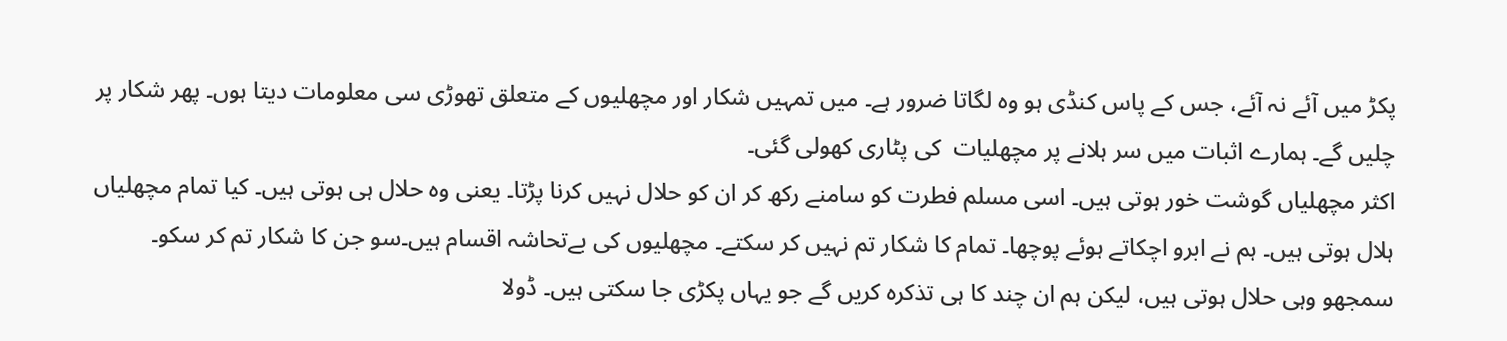پکڑ میں آئے نہ آئے، جس کے پاس کنڈی ہو وہ لگاتا ضرور ہے۔ میں تمہیں شکار اور مچھلیوں کے متعلق تھوڑی سی معلومات دیتا ہوں۔ پھر شکار پر چلیں گے۔ ہمارے اثبات میں سر ہلانے پر مچھلیات  کی پٹاری کھولی گئی۔
اکثر مچھلیاں گوشت خور ہوتی ہیں۔ اسی مسلم فطرت کو سامنے رکھ کر ان کو حلال نہیں کرنا پڑتا۔ یعنی وہ حلال ہی ہوتی ہیں۔ کیا تمام مچھلیاں ہلال ہوتی ہیں۔ ہم نے ابرو اچکاتے ہوئے پوچھا۔ تمام کا شکار تم نہیں کر سکتے۔ مچھلیوں کی بےتحاشہ اقسام ہیں۔سو جن کا شکار تم کر سکو۔ سمجھو وہی حلال ہوتی ہیں، لیکن ہم ان چند کا ہی تذکرہ کریں گے جو یہاں پکڑی جا سکتی ہیں۔ ڈولا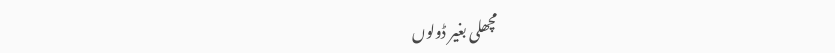مچھلی بغیر ڈولوں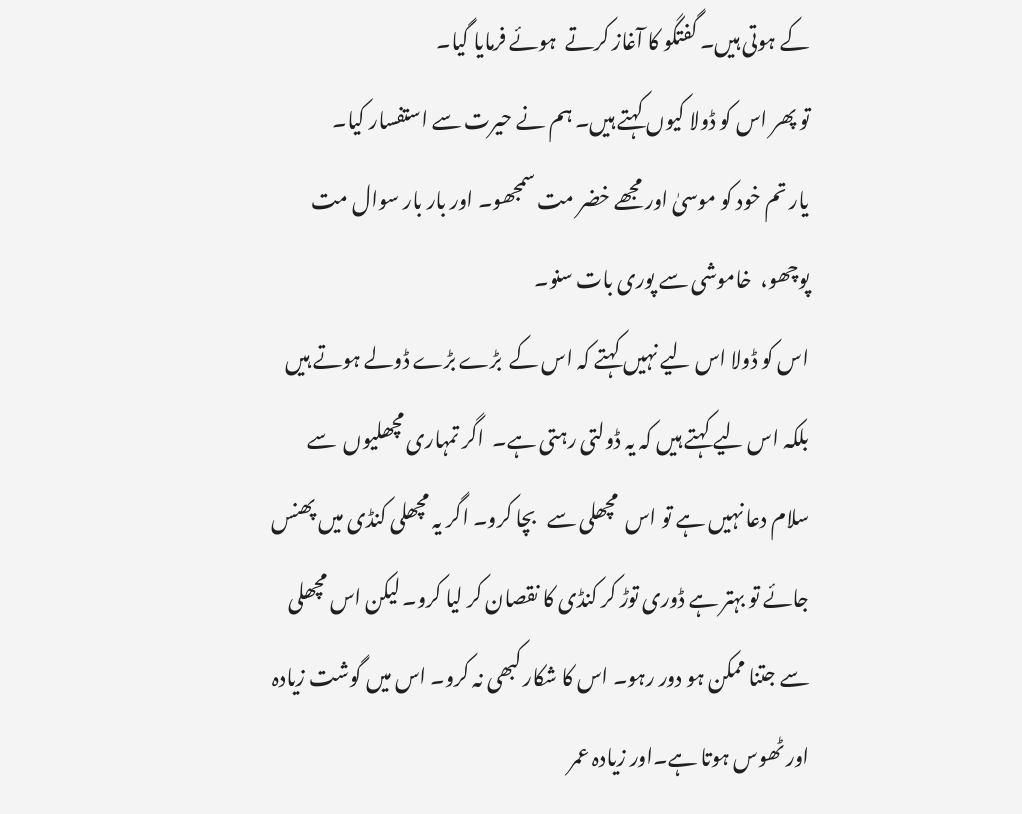کے ہوتی ہیں۔ گفتگو کا آغاز کرتے  ہوئے فرمایا گیا۔
تو پھر اس کو ڈولا کیوں کہتے ہیں۔ ہم نے حیرت سے استفسار کیا۔
یار تم خود کو موسیٰ اور مجھے خضر مت سمجھو۔ اور بار بار سوال مت پوچھو،  خاموشی سے پوری بات سنو۔
اس کو ڈولا اس لیے نہیں کہتے کہ اس کے  بڑے بڑے ڈولے ہوتے ہیں بلکہ اس لیے کہتے ہیں کہ یہ ڈولتی رہتی ہے۔  اگر تمہاری مچھلیوں  سے سلام دعا نہیں ہے تو اس  مچھلی سے   بچا کرو۔ اگر یہ مچھلی کنڈی میں پھنس جائے تو بہتر ہے ڈوری توڑ کر کنڈی کا نقصان کر لیا کرو۔ لیکن اس مچھلی سے جتنا ممکن ہو دور رہو۔ اس کا شکار کبھی نہ کرو۔ اس میں گوشت زیادہ اور ٹھوس ہوتا ہے۔اور زیادہ عمر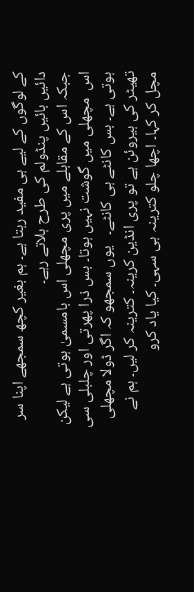کے لوگوں کے لیے ہی مفید رہتا ہے۔ ہم بغیر کچھ سمجھے اپنا سر دائیں بائیں پنڈولم کی طرح ہلاتے رہے۔
جبکہ اس کے مقابلے میں پری مچھلی اس بامسمیٰ ہوتی ہے لیکن اس  مچھلی میں گوشت نہیں ہوتا۔ بس ذرا پھرتی اور چلبلی سی ہوتی ہے۔ بس کانٹے ہی کانٹے۔   یوں سمجھو کہ اگر ڈولا مچھلی تھیٹر کی ہیروئن ہے تو پری انڈین کرینہ۔ کترینہ کر لیں۔ ہم نے مچل کر کہا۔ اچھا چلو کترینہ ہی سہی۔ کیا یاد کرو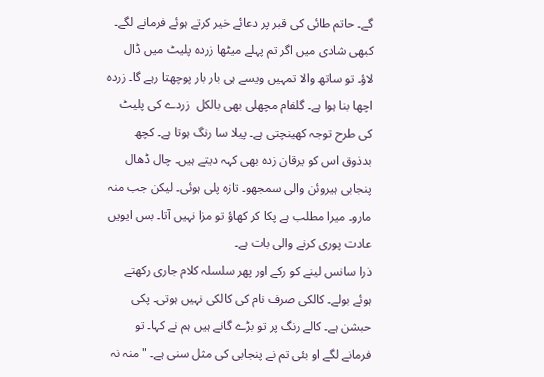گے۔ حاتم طائی کی قبر پر دعائے خیر کرتے ہوئے فرمانے لگے۔
کبھی شادی میں اگر تم پہلے میٹھا زردہ پلیٹ میں ڈال لاؤ۔ تو ساتھ والا تمہیں ویسے ہی بار بار پوچھتا رہے گا۔ زردہ اچھا بنا ہوا ہے۔ گلفام مچھلی بھی بالکل  زردے کی پلیٹ کی طرح توجہ کھینچتی ہے۔ پیلا سا رنگ ہوتا ہے۔ کچھ بدذوق اس کو یرقان زدہ بھی کہہ دیتے ہیں۔ چال ڈھال پنجابی ہیروئن والی سمجھو۔ تازہ پلی ہوئی۔ لیکن جب منہ مارو۔ میرا مطلب ہے پکا کر کھاؤ تو مزا نہیں آتا۔ بس ایویں عادت پوری کرنے والی بات ہے۔
ذرا سانس لینے کو رکے اور پھر سلسلہ کلام جاری رکھتے ہوئے بولے۔ کالکی صرف نام کی کالکی نہیں ہوتی۔ پکی حبشن ہے۔ کالے رنگ پر تو بڑے گانے ہیں ہم نے کہا۔ تو فرمانے لگے او بئی تم نے پنجابی کی مثل سنی ہے۔ "منہ نہ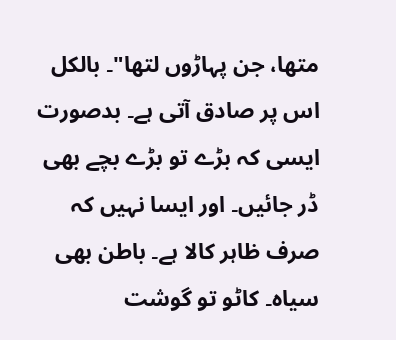متھا، جن پہاڑوں لتھا"۔ بالکل اس پر صادق آتی ہے۔ بدصورت ایسی کہ بڑے تو بڑے بچے بھی ڈر جائیں۔ اور ایسا نہیں کہ صرف ظاہر کالا ہے۔ باطن بھی سیاہ۔ کاٹو تو گوشت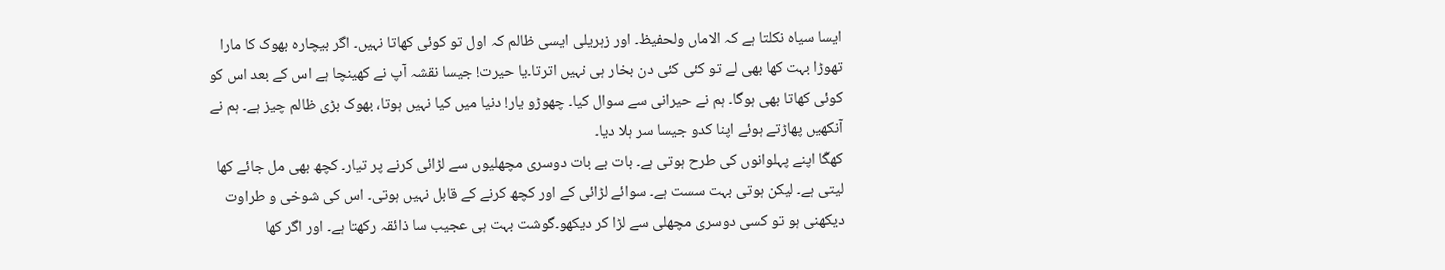ایسا سیاہ نکلتا ہے کہ الاماں ولحفیظ۔ اور زہریلی ایسی ظالم کہ اول تو کوئی کھاتا نہیں۔ اگر بیچارہ بھوک کا مارا تھوڑا بہت کھا بھی لے تو کئی کئی دن بخار ہی نہیں اترتا۔یا حیرت! جیسا نقشہ آپ نے کھینچا ہے اس کے بعد اس کو کوئی کھاتا بھی ہوگا۔ ہم نے حیرانی سے سوال کیا۔ چھوڑو یار! دنیا میں کیا نہیں ہوتا، بھوک بڑی ظالم چیز ہے۔ ہم نے آنکھیں پھاڑتے ہوئے اپنا کدو جیسا سر ہلا دیا۔
کھگّا اپنے پہلوانوں کی طرح ہوتی ہے۔ بات بے بات دوسری مچھلیوں سے لڑائی کرنے پر تیار۔ کچھ بھی مل جائے کھا لیتی ہے۔ لیکن ہوتی بہت سست ہے۔ سوائے لڑائی کے اور کچھ کرنے کے قابل نہیں ہوتی۔ اس کی شوخی و طراوت دیکھنی ہو تو کسی دوسری مچھلی سے لڑا کر دیکھو۔گوشت بہت ہی عجیب سا ذائقہ رکھتا ہے۔ اور اگر کھا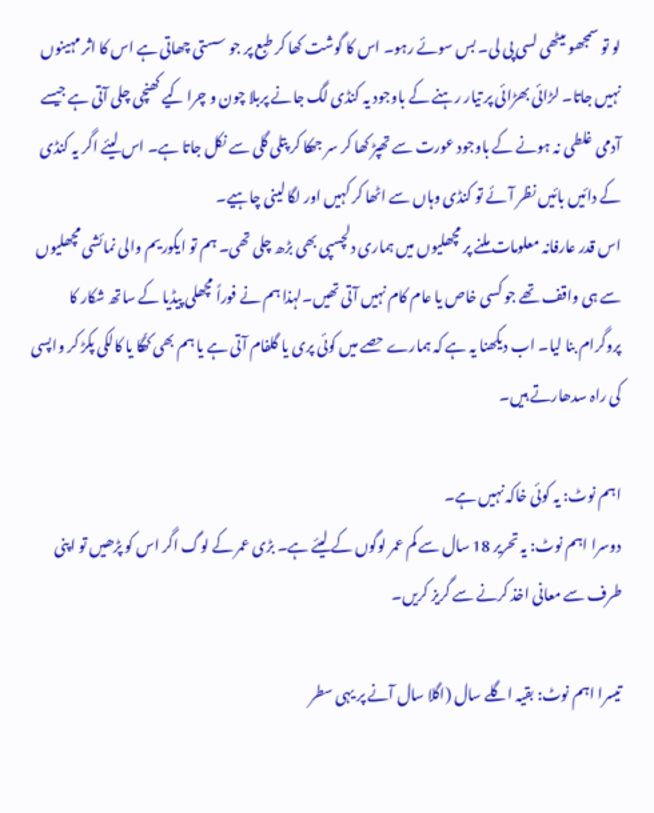لو تو سمجھو میٹھی لسی پی لی۔ بس سوئے رہو۔ اس کا گوشت کھا کر طبع پر جو سستی چھاتی ہے اس کا اثر مہینوں نہیں جاتا۔ لڑائی بھڑائی پر تیار رہنے کے باوجود یہ کنڈی لگ جانے پربلا چون و چرا کیے کھنچی چلی آتی ہے جیسے آدمی غلطی نہ ہونے کے باوجود عورت سے تھپڑ کھا کر سر جھکا کر پتلی گلی سے نکل جاتا ہے۔ اس لیئے اگر یہ کنڈی کے دائیں بائیں نظر آئے تو کنڈی وہاں سے اٹھا کر کہیں اور لگا لینی چاہیے۔
اس قدر عارفانہ معلومات ملنے پر مچھلیوں میں ہماری دلچسپی بھی بڑھ چلی تھی۔ ہم تو ایکوریم والی نمائشی مچھلیوں سے ہی واقف تھے جو کسی خاص یا عام کام نہیں آتی تھیں۔لہذا ہم نے فوراً مچھلی پیڈیا کے ساتھ شکار کا پروگرام بنا لیا۔ اب دیکھنا یہ ہے کہ ہمارے حصے میں کوئی پری یا گلفام آتی ہے یا ہم بھی کھگّا یا کالکی پکڑ کر واپسی کی راہ سدھارتے ہیں۔

اہم نوٹ: یہ کوئی خاکہ نہیں ہے۔
دوسرا اہم نوٹ: یہ تحریر 18 سال سے کم عمر لوگوں کے لیئے ہے۔ بڑی عمر کے لوگ اگر اس کو پڑھیں تو اپنی طرف سے معانی اخذ کرنے سے گریز کریں۔

تیسرا اہم نوٹ: بقیہ اگلے سال (اگلا سال آنے پر یہی سطر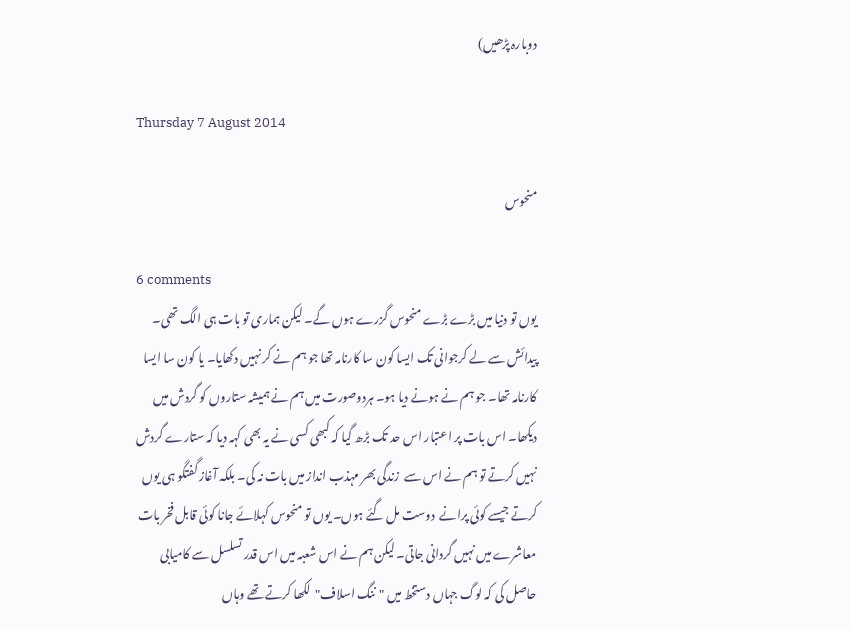دوبارہ پڑھیں)

Thursday 7 August 2014

منحوس

6 comments
یوں تو دنیا میں بڑے بڑے منحوس گزرے ہوں گے۔ لیکن ہماری تو بات ہی الگ تھی۔ پیدائش سے لے کرجوانی تک ایسا کون سا کارنامہ تھا جو ہم نے کر نہیں دکھایا۔ یا کون سا ایسا کارنامہ تھا۔ جو ہم نے ہونے دیا ہو۔ ہردوصورت میں ہم نے ہمیشہ ستاروں کو گردش میں دیکھا۔ اس بات پر اعتبار اس حد تک بڑھ گیا کہ کبھی کسی نے یہ بھی کہہ دیا کہ ستارے گردش نہیں کرتے تو ہم نے اس سے  زندگی بھر مہذب انداز میں بات نہ کی۔ بلکہ آغاز گفتگو ہی یوں کرتے جیسے کوئی پرانے  دوست مل گئے ہوں۔ یوں تو منحوس کہلائے جانا کوئی قابل فخر بات معاشرے میں نہیں گردانی جاتی۔ لیکن ہم نے اس شعبہ میں اس قدر تسلسل سے کامیابی حاصل کی کہ لوگ جہاں دستخط میں "ننگ اسلاف"  لکھا کرتے تھے وہاں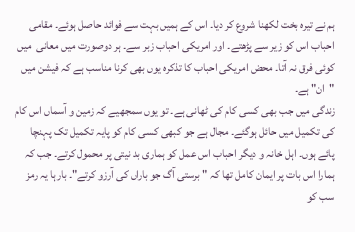ہم نے تیرہ بخت لکھنا شروع کر دیا۔ اس کے ہمیں بہت سے فوائد حاصل ہوئے۔ مقامی احباب اس کو زیر سے پڑھتے۔ اور امریکی احباب زبر سے۔ ہر دوصورت میں معانی  میں کوئی فرق نہ آتا۔ محض امریکی احباب کا تذکرہ یوں بھی کرنا مناسب ہے کہ فیشن میں "ان" ہے۔
زندگی میں جب بھی کسی کام کی ٹھانی ہے۔ تو یوں سمجھیے کہ زمین و آسماں اس کام کی تکمیل میں حائل ہوگئے۔ مجال ہے جو کبھی کسی کام کو پایہ تکمیل تک پہنچا پائے ہوں۔ اہل خانہ و دیگر احباب اس عمل کو ہماری بد نیتی پر محمول کرتے۔ جب کہ ہمارا اس بات پر ایمان کامل تھا کہ " برستی آگ جو باراں کی آرزو کرتے"۔ بارہا یہ رمز سب کو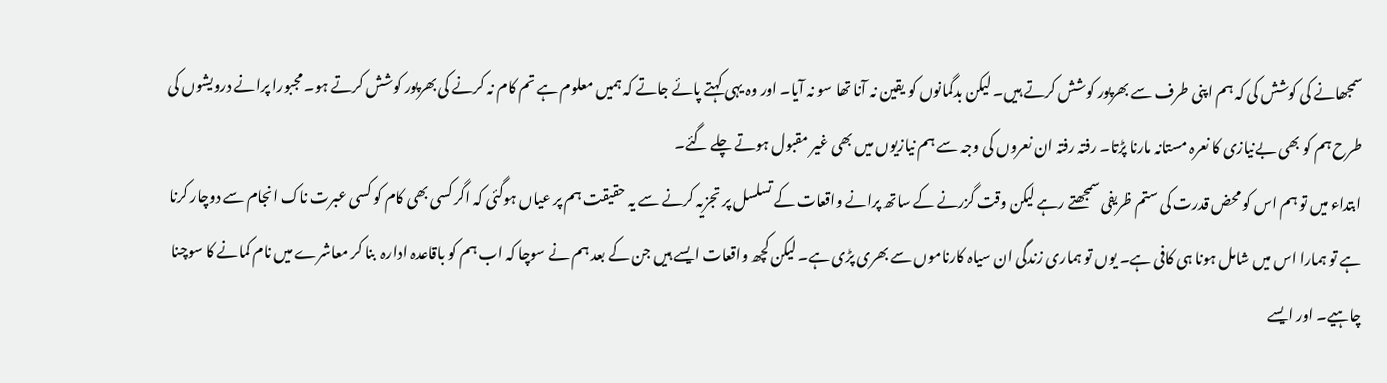سمجھانے کی کوشش کی کہ ہم اپنی طرف سے بھرپور کوشش کرتے ہیں۔ لیکن بدگمانوں کو یقین نہ آنا تھا سو نہ آیا۔ اور وہ یہی کہتے پائے جاتے کہ ہمیں معلوم ہے تم کام نہ کرنے کی بھرپور کوشش کرتے ہو۔ مجبورا پرانے درویشوں کی طرح ہم کو بھی بےنیازی کا نعرہ مستانہ مارنا پڑتا۔ رفتہ رفتہ ان نعروں کی وجہ سے ہم نیازیوں میں بھی غیر مقبول ہوتے چلے گئے۔
ابتداء میں تو ہم اس کو محض قدرت کی ستم ظریفی سمجھتے رہے لیکن وقت گزرنے کے ساتھ پرانے واقعات کے تسلسل پر تجزیہ کرنے سے یہ حقیقت ہم پر عیاں ہوگئی کہ اگر کسی بھی کام کو کسی عبرت ناک انجام سے دوچار کرنا ہے تو ہمارا اس میں شامل ہونا ہی کافی ہے۔ یوں تو ہماری زندگی ان سیاہ کارناموں سے بھری پڑی ہے۔ لیکن کچھ واقعات ایسے ہیں جن کے بعد ہم نے سوچا کہ اب ہم کو باقاعدہ ادارہ  بنا کر معاشرے میں نام کمانے کا سوچنا چاہیے۔ اور ایسے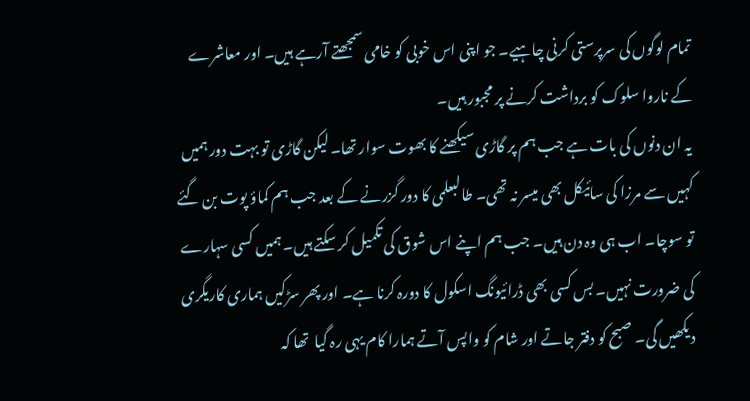تمام لوگوں کی سرپرستی کرنی چاہیے۔ جو اپنی اس خوبی کو خامی سمجھتے آرہے ہیں۔ اور معاشرے کے ناروا سلوک کو برداشت کرنے پر مجبور ہیں۔
یہ ان دنوں کی بات ہے جب ہم پر گاڑی سیکھنے کا بھوت سوار تھا۔ لیکن گاڑی تو بہت دور ہمیں کہیں سے مرزا کی سائیکل بھی میسر نہ تھی۔ طالبعلمی کا دور گزرنے کے بعد جب ہم کماؤ پوت بن گئے تو سوچا۔ اب ہی وہ دن ہیں۔ جب ہم اپنے اس شوق کی تکمیل کر سکتے ہیں۔ ہمیں کسی سہارے کی ضرورت نہیں۔ بس کسی بھی ڈرائیونگ اسکول کا دورہ کرنا ہے۔ اور پھر سڑکیں ہماری کاریگری دیکھیں گی۔ صبح کو دفتر جاتے اور شام کو واپس آتے ہمارا کام یہی رہ گیا  تھا کہ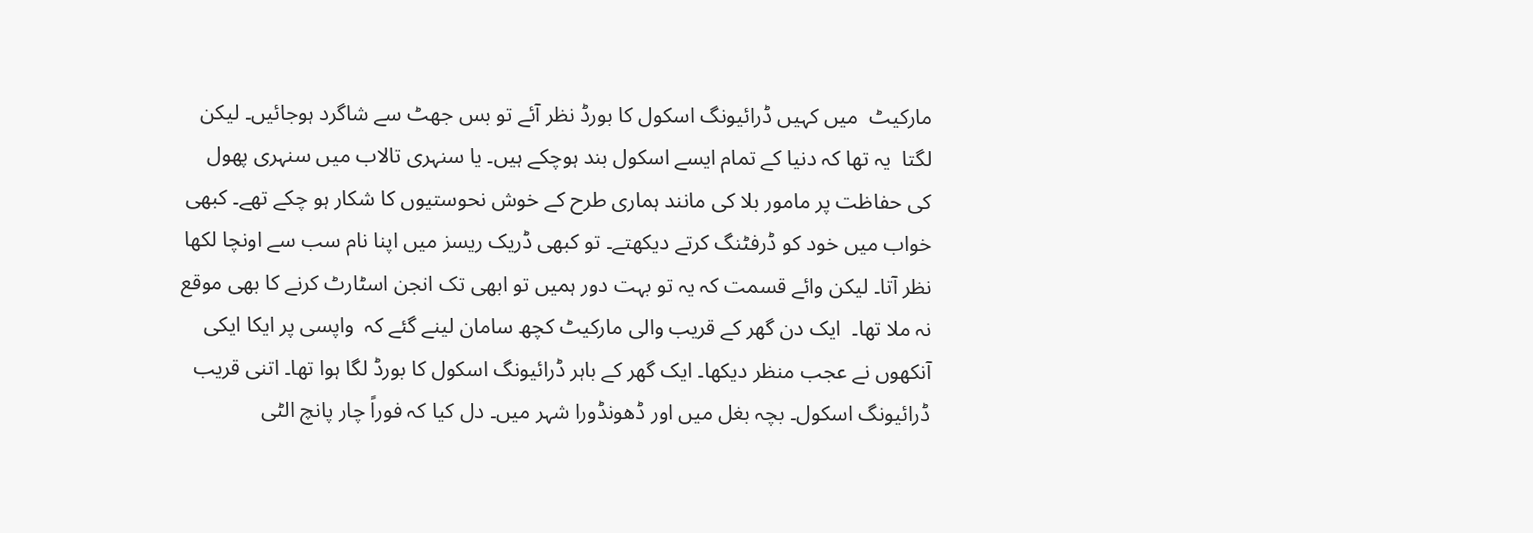مارکیٹ  میں کہیں ڈرائیونگ اسکول کا بورڈ نظر آئے تو بس جھٹ سے شاگرد ہوجائیں۔ لیکن لگتا  یہ تھا کہ دنیا کے تمام ایسے اسکول بند ہوچکے ہیں۔ یا سنہری تالاب میں سنہری پھول کی حفاظت پر مامور بلا کی مانند ہماری طرح کے خوش نحوستیوں کا شکار ہو چکے تھے۔ کبھی خواب میں خود کو ڈرفٹنگ کرتے دیکھتے۔ تو کبھی ڈریک ریسز میں اپنا نام سب سے اونچا لکھا نظر آتا۔ لیکن وائے قسمت کہ یہ تو بہت دور ہمیں تو ابھی تک انجن اسٹارٹ کرنے کا بھی موقع نہ ملا تھا۔  ایک دن گھر کے قریب والی مارکیٹ کچھ سامان لینے گئے کہ  واپسی پر ایکا ایکی آنکھوں نے عجب منظر دیکھا۔ ایک گھر کے باہر ڈرائیونگ اسکول کا بورڈ لگا ہوا تھا۔ اتنی قریب ڈرائیونگ اسکول۔ بچہ بغل میں اور ڈھونڈورا شہر میں۔ دل کیا کہ فوراً چار پانچ الٹی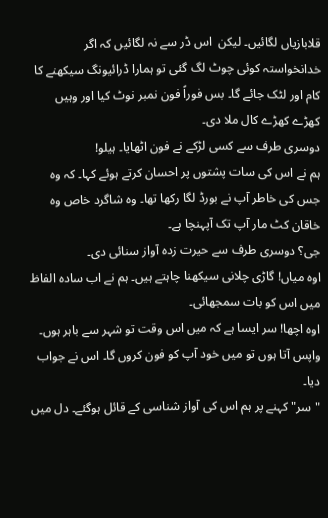قلابازیاں لگائیں۔ لیکن  اس ڈر سے نہ لگائیں کہ اگر خدانخواستہ کوئی چوٹ لگ گئی تو ہمارا ڈرائیونگ سیکھنے کا کام اور لٹک جائے گا۔ بس فوراً فون نمبر نوٹ کیا اور وہیں کھڑے کھڑے کال ملا دی۔
دوسری طرف سے کسی لڑکے نے فون اٹھایا۔ ہیلو!
ہم نے اس کی سات پشتوں پر احسان کرتے ہوئے کہا۔ کہ وہ جس کی خاطر آپ نے بورڈ لگا رکھا تھا۔ وہ شاگرد خاص وہ خاقان کٹ مار آپ تک آپہنچا ہے۔
جی؟ دوسری طرف سے حیرت زدہ آواز سنائی دی۔
اوہ میاں! گاڑی چلانی سیکھنا چاہتے ہیں۔ ہم نے اب سادہ الفاظ میں اس کو بات سمجھائی۔
اوہ اچھا! سر ایسا ہے کہ میں اس وقت تو شہر سے باہر ہوں۔ واپس آتا ہوں تو میں خود آپ کو فون کروں گا۔ اس نے جواب دیا۔
"سر" کہنے پر ہم اس کی آواز شناسی کے قائل ہوگئے۔ دل میں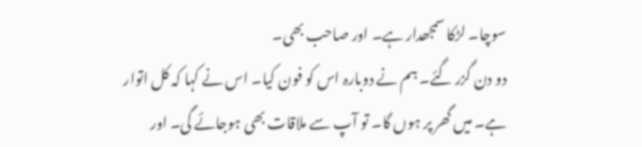سوچا۔ لڑکا سمجھدار ہے۔ اور صاحب بھی۔
دو دن گزر گئے۔ ہم نے دوبارہ اس کو فون کیا۔ اس نے کہا کہ کل اتوار ہے۔ میں گھر پر ہوں گا۔ تو آپ سے ملاقات بھی ہوجائے گی۔ اور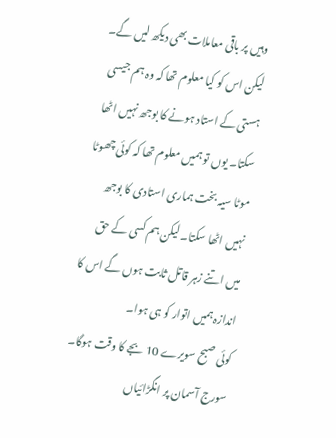وہیں پر باقی معاملات بھی دیکھ لیں گے۔ لیکن اس کو کیا معلوم تھا کہ وہ ہم جیسی ہستی کے استاد ہونے کا بوجھ نہیں اٹھا سکتا۔ یوں تو ہمیں معلوم تھا کہ کوئی چھوٹا موٹا سیہ بخت ہماری استادی کا بوجھ نہیں اٹھا سکتا۔ لیکن ہم کسی کے حق میں اتنے زہر قاتل ثابت ہوں گے اس کا اندازہ ہمیں اتوار کو ہی ہوا۔
کوئی صبح سویرے 10 بجے کا وقت ہوگا۔ سورج آسمان پر انگڑائیاں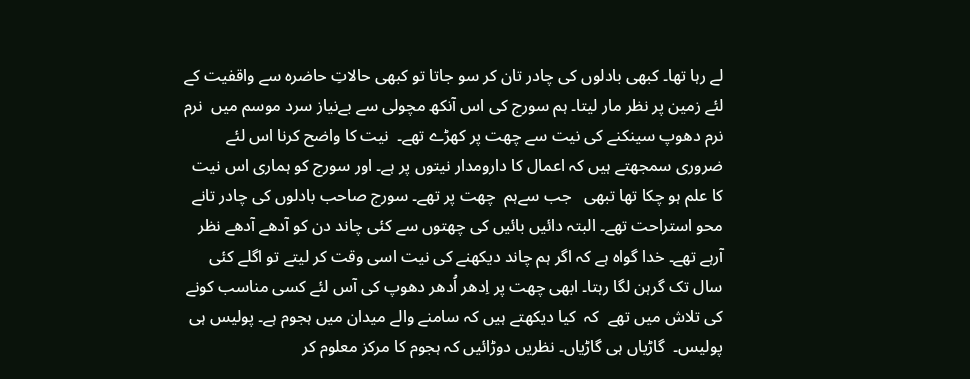لے رہا تھا۔ کبھی بادلوں کی چادر تان کر سو جاتا تو کبھی حالاتِ حاضرہ سے واقفیت کے لئے زمین پر نظر مار لیتا۔ ہم سورج کی اس آنکھ مچولی سے بےنیاز سرد موسم میں  نرم نرم دھوپ سینکنے کی نیت سے چھت پر کھڑے تھے۔  نیت کا واضح کرنا اس لئے ضروری سمجھتے ہیں کہ اعمال کا دارومدار نیتوں پر ہے۔ اور سورج کو ہماری اس نیت کا علم ہو چکا تھا تبھی   جب سےہم  چھت پر تھے۔ سورج صاحب بادلوں کی چادر تانے محو استراحت تھے۔ البتہ دائیں بائیں کی چھتوں سے کئی چاند دن کو آدھے آدھے نظر آرہے تھے۔ خدا گواہ ہے کہ اگر ہم چاند دیکھنے کی نیت اسی وقت کر لیتے تو اگلے کئی سال تک گرہن لگا رہتا۔ ابھی چھت پر اِدھر اُدھر دھوپ کی آس لئے کسی مناسب کونے کی تلاش میں تھے  کہ  کیا دیکھتے ہیں کہ سامنے والے میدان میں ہجوم ہے۔ پولیس ہی پولیس۔  گاڑیاں ہی گاڑیاں۔ نظریں دوڑائیں کہ ہجوم کا مرکز معلوم کر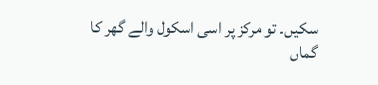سکیں۔ تو مرکز پر اسی اسکول والے گھر کا گماں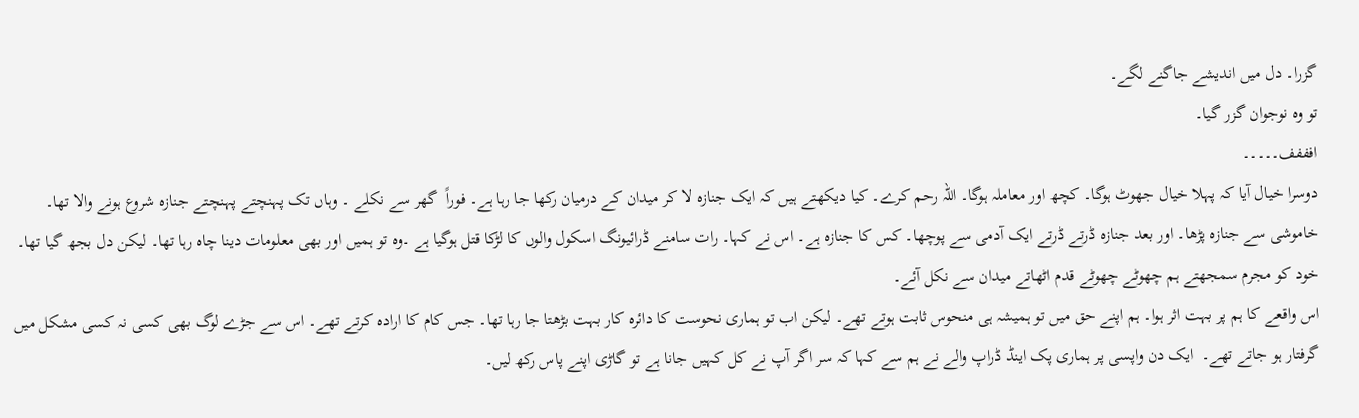گزرا۔ دل میں اندیشے جاگنے لگے۔
تو وہ نوجوان گزر گیا۔
افففف۔۔۔۔۔
دوسرا خیال آیا کہ پہلا خیال جھوٹ ہوگا۔ کچھ اور معاملہ ہوگا۔ اللہ رحم کرے۔ کیا دیکھتے ہیں کہ ایک جنازہ لا کر میدان کے درمیان رکھا جا رہا ہے۔ فوراً  گھر سے نکلے ۔ وہاں تک پہنچتے پہنچتے جنازہ شروع ہونے والا تھا۔ خاموشی سے جنازہ پڑھا۔ اور بعد جنازہ ڈرتے ڈرتے ایک آدمی سے پوچھا۔ کس کا جنازہ ہے۔ اس نے کہا۔ رات سامنے ڈرائیونگ اسکول والوں کا لڑکا قتل ہوگیا ہے ۔وہ تو ہمیں اور بھی معلومات دینا چاہ رہا تھا۔ لیکن دل بجھ گیا تھا۔   خود کو مجرم سمجھتے ہم چھوٹے چھوٹے قدم اٹھاتے میدان سے نکل آئے۔
اس واقعے کا ہم پر بہت اثر ہوا۔ ہم اپنے حق میں تو ہمیشہ ہی منحوس ثابت ہوتے تھے۔ لیکن اب تو ہماری نحوست کا دائرہ کار بہت بڑھتا جا رہا تھا۔ جس کام کا ارادہ کرتے تھے۔ اس سے جڑے لوگ بھی کسی نہ کسی مشکل میں گرفتار ہو جاتے تھے۔  ایک دن واپسی پر ہماری پک اینڈ ڈراپ والے نے ہم سے کہا کہ سر اگر آپ نے کل کہیں جانا ہے تو گاڑی اپنے پاس رکھ لیں۔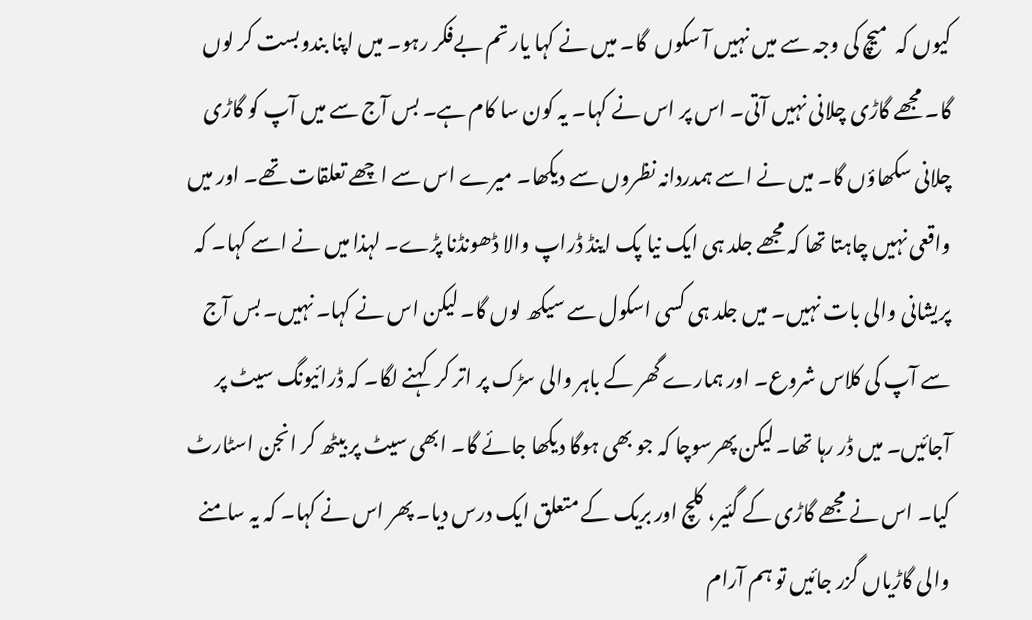کیوں کہ  میچ کی وجہ سے میں نہیں آ سکوں  گا۔ میں نے کہا یار تم بےفکر رہو۔ میں اپنا بندوبست کر لوں گا۔ مجھے گاڑی چلانی نہیں آتی۔ اس پر اس نے کہا۔ یہ کون سا کام ہے۔ بس آج سے میں آپ کو گاڑی چلانی سکھاؤں گا۔ میں نے اسے ہمدردانہ نظروں سے دیکھا۔ میرے اس سے اچھے تعلقات تھے۔ اور میں واقعی نہیں چاہتا تھا کہ مجھے جلد ہی ایک نیا پک اینڈ ڈراپ والا ڈھونڈنا پڑے۔ لہذا میں نے اسے کہا۔ کہ پریشانی والی بات نہیں۔ میں جلد ہی کسی اسکول سے سیکھ لوں گا۔ لیکن اس نے کہا۔ نہیں۔ بس آج سے آپ کی کلاس شروع۔ اور ہمارے گھر کے باہر والی سڑک پر اتر کر  کہنے لگا۔ کہ ڈرائیونگ سیٹ پر آجائیں۔ میں ڈر رہا تھا۔ لیکن پھرسوچا کہ جو بھی ہوگا دیکھا جائے گا۔ ابھی سیٹ پر بیٹھ کر انجن اسٹارٹ کیا۔ اس نے مجھے گاڑی کے گئیر، کلچ اور بریک کے متعلق ایک درس دیا۔ پھر اس نے کہا۔ کہ یہ سامنے والی گاڑیاں گزر جائیں تو ہم آرام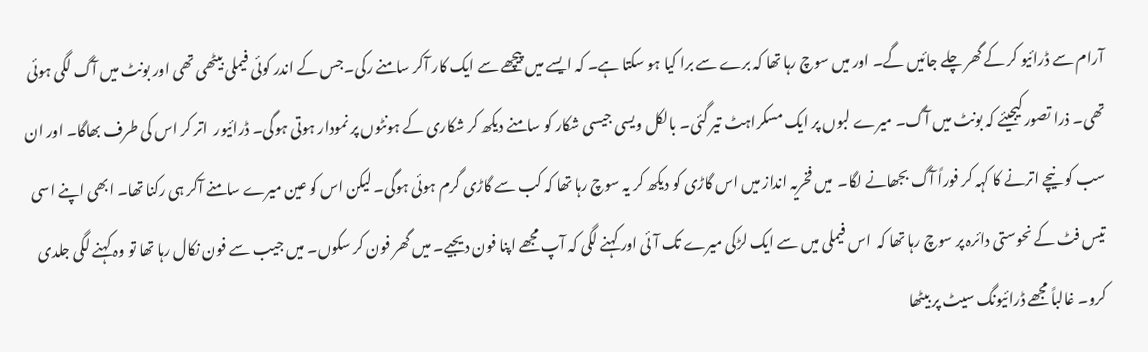آرام سے ڈرائیو کر کے گھر چلے جائیں گے۔ اور میں سوچ رہا تھا کہ برے سے برا کیا ہو سکتا ہے۔ کہ ایسے میں پیچھے سے ایک کار آکر سامنے رکی۔جس کے اندر کوئی فیملی بیٹھی تھی اور بونٹ میں آگ لگی ہوئی تھی۔ ذرا تصور کیجیئے کہ بونٹ میں آگ۔ میرے لبوں پر ایک مسکراہٹ تیر گئی۔ بالکل ویسی جیسی شکار کو سامنے دیکھ کر شکاری کے ہونٹوں پر نمودار ہوتی ہوگی۔ ڈرائیور  اتر کر اس کی طرف بھاگا۔ اور ان سب کو نیچے اترنے کا کہہ کر فوراً آگ بجھانے لگا۔  میں فخریہ انداز میں اس گاڑی کو دیکھ کر یہ سوچ رہا تھا کہ کب سے گاڑی گرم ہوئی ہوگی۔ لیکن اس کو عین میرے سامنے آکر ہی رکنا تھا۔ ابھی اپنے اسی تیس فٹ کے نحوستی دائرہ پر سوچ رہا تھا کہ  اس فیملی میں سے ایک لڑکی میرے تک آئی اور کہنے لگی کہ آپ مجھے اپنا فون دیجیے۔ میں گھر فون کر سکوں۔ میں جیب سے فون نکال رہا تھا تو وہ کہنے لگی جلدی کرو۔ غالباً مجھے ڈرائیونگ سیٹ پر بیٹھا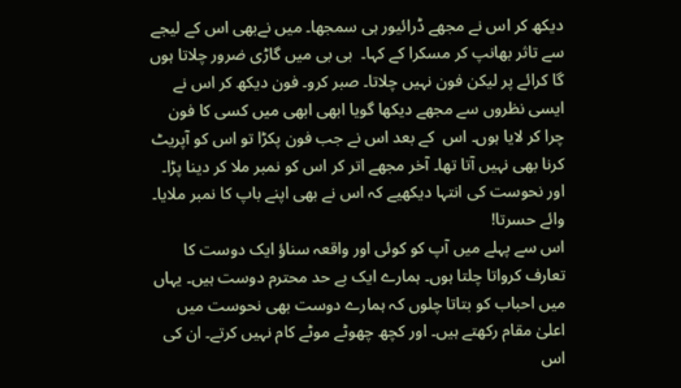دیکھ کر اس نے مجھے ڈرائیور ہی سمجھا۔ میں نےبھی اس کے لیجے سے تاثر بھانپ کر مسکرا کے کہا۔  بی بی میں گاڑی ضرور چلاتا ہوں گا کرائے پر لیکن فون نہیں چلاتا۔ صبر کرو۔ فون دیکھ کر اس نے ایسی نظروں سے مجھے دیکھا گویا ابھی ابھی میں کسی کا فون چرا کر لایا ہوں۔ اس  کے بعد اس نے جب فون پکڑا تو اس کو آپریٹ کرنا بھی نہیں آتا تھا۔ آخر مجھے اتر کر اس کو نمبر ملا کر دینا پڑا۔ اور نحوست کی انتہا دیکھیے کہ اس نے بھی اپنے باپ کا نمبر ملایا۔ وائے حسرتا!
اس سے پہلے میں آپ کو کوئی اور واقعہ سناؤ ایک دوست کا تعارف کرواتا چلتا ہوں۔ ہمارے ایک بے حد محترم دوست ہیں۔ یہاں میں احباب کو بتاتا چلوں کہ ہمارے دوست بھی نحوست میں اعلیٰ مقام رکھتے ہیں۔ اور کچھ چھوٹے موٹے کام نہیں کرتے۔ ان کی اس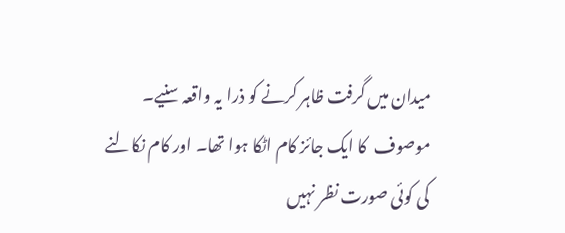میدان میں گرفت ظاہر کرنے کو ذرا یہ واقعہ سنیے۔
موصوف  کا ایک جائز کام اٹکا ہوا تھا۔ اور کام نکالنے کی کوئی صورت نظر نہیں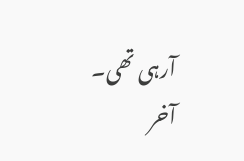آرہی تھی۔ آخر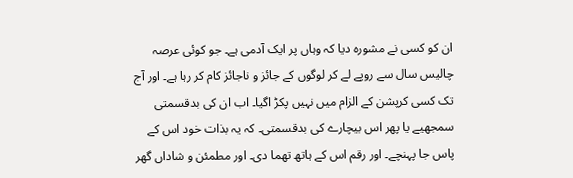ان کو کسی نے مشورہ دیا کہ وہاں پر ایک آدمی ہے۔ جو کوئی عرصہ چالیس سال سے روپے لے کر لوگوں کے جائز و ناجائز کام کر رہا ہے۔ اور آج تک کسی کرپشن کے الزام میں نہیں پکڑ اگیا۔ اب ان کی بدقسمتی سمجھیے یا پھر اس بیچارے کی بدقسمتی۔ کہ یہ بذات خود اس کے پاس جا پہنچے۔ اور رقم اس کے ہاتھ تھما دی۔ اور مطمئن و شاداں گھر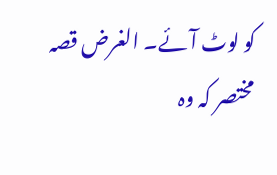کو لوٹ آئے۔ الغرض قصہ مختصر کہ وہ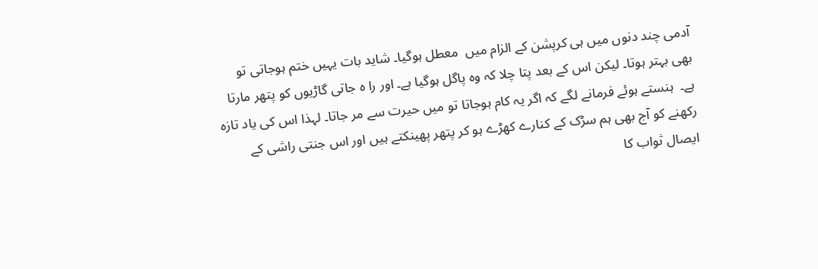آدمی چند دنوں میں ہی کرپشن کے الزام میں  معطل ہوگیا۔ شاید بات یہیں ختم ہوجاتی تو بھی بہتر ہوتا۔ لیکن اس کے بعد پتا چلا کہ وہ پاگل ہوگیا ہے۔ اور را ہ جاتی گاڑیوں کو پتھر مارتا ہے۔  ہنستے ہوئے فرمانے لگے کہ اگر یہ کام ہوجاتا تو میں حیرت سے مر جاتا۔ لہذا اس کی یاد تازہ رکھنے کو آج بھی ہم سڑک کے کنارے کھڑے ہو کر پتھر پھینکتے ہیں اور اس جنتی راشی کے ایصال ثواب کا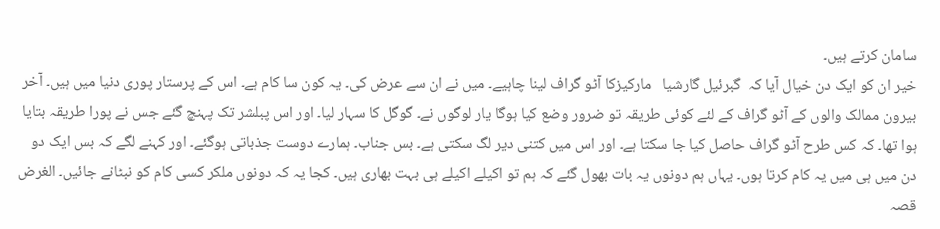سامان کرتے ہیں۔
خیر ان کو ایک دن خیال آیا کہ  گبرئیل گارشیا   مارکیزکا آٹو گراف لینا چاہیے۔ میں نے ان سے عرض کی۔ یہ کون سا کام ہے۔ اس کے پرستار پوری دنیا میں ہیں۔ آخر بیرون ممالک والوں کے آٹو گراف کے لئے کوئی طریقہ تو ضرور وضع کیا ہوگا یار لوگوں نے۔ گوگل کا سہار لیا۔ اور اس پبلشر تک پہنچ گئے جس نے پورا طریقہ بتایا ہوا تھا۔ کہ کس طرح آٹو گراف حاصل کیا جا سکتا ہے۔ اور اس میں کتنی دیر لگ سکتی ہے۔ بس جناب۔ ہمارے دوست جذباتی ہوگئے۔ اور کہنے لگے کہ بس ایک دو دن میں ہی میں یہ کام کرتا ہوں۔ یہاں ہم دونوں یہ بات بھول گئے کہ ہم تو اکیلے اکیلے ہی بہت بھاری ہیں۔ کجا یہ کہ دونوں ملکر کسی کام کو نبٹانے جائیں۔ الغرض قصہ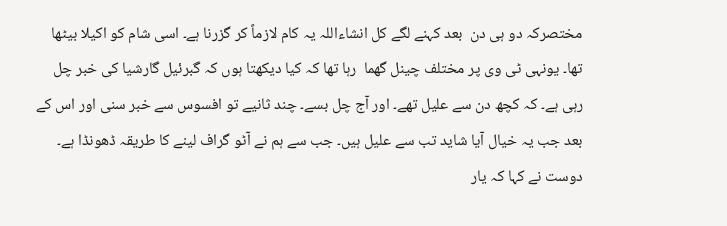مختصرکہ دو ہی دن  بعد کہنے لگے کل انشاءاللہ یہ کام لازماً کر گزرنا ہے۔ اسی شام کو اکیلا بیٹھا تھا۔ یونہی ٹی وی پر مختلف چینل گھما  رہا تھا کہ کیا دیکھتا ہوں کہ گبرئیل گارشیا کی خبر چل رہی ہے۔ کہ کچھ دن سے علیل تھے۔ اور آج چل بسے۔ چند ثانیے تو افسوس سے خبر سنی اور اس کے بعد جب یہ خیال آیا شاید تب سے علیل ہیں۔ جب سے ہم نے آٹو گراف لینے کا طریقہ ڈھونڈا ہے۔ دوست نے کہا کہ یار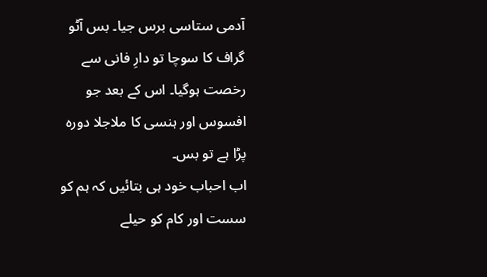آدمی ستاسی برس جیا۔ بس آٹو گراف کا سوچا تو دارِ فانی سے رخصت ہوگیا۔ اس کے بعد جو افسوس اور ہنسی کا ملاجلا دورہ پڑا ہے تو بس۔
اب احباب خود ہی بتائیں کہ ہم کو سست اور کام کو حیلے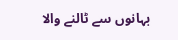بہانوں سے ٹالنے والا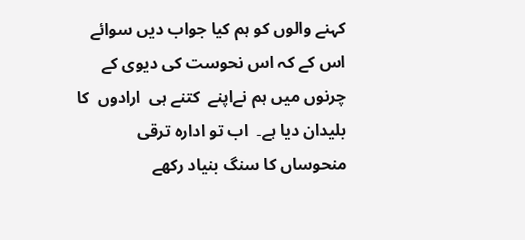کہنے والوں کو ہم کیا جواب دیں سوائے اس کے کہ اس نحوست کی دیوی کے چرنوں میں ہم نےاپنے  کتنے ہی  ارادوں  کا بلیدان دیا ہے۔  اب تو ادارہ ترقی منحوساں کا سنگ بنیاد رکھے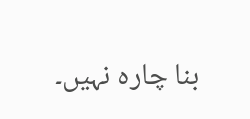بنا چارہ نہیں۔